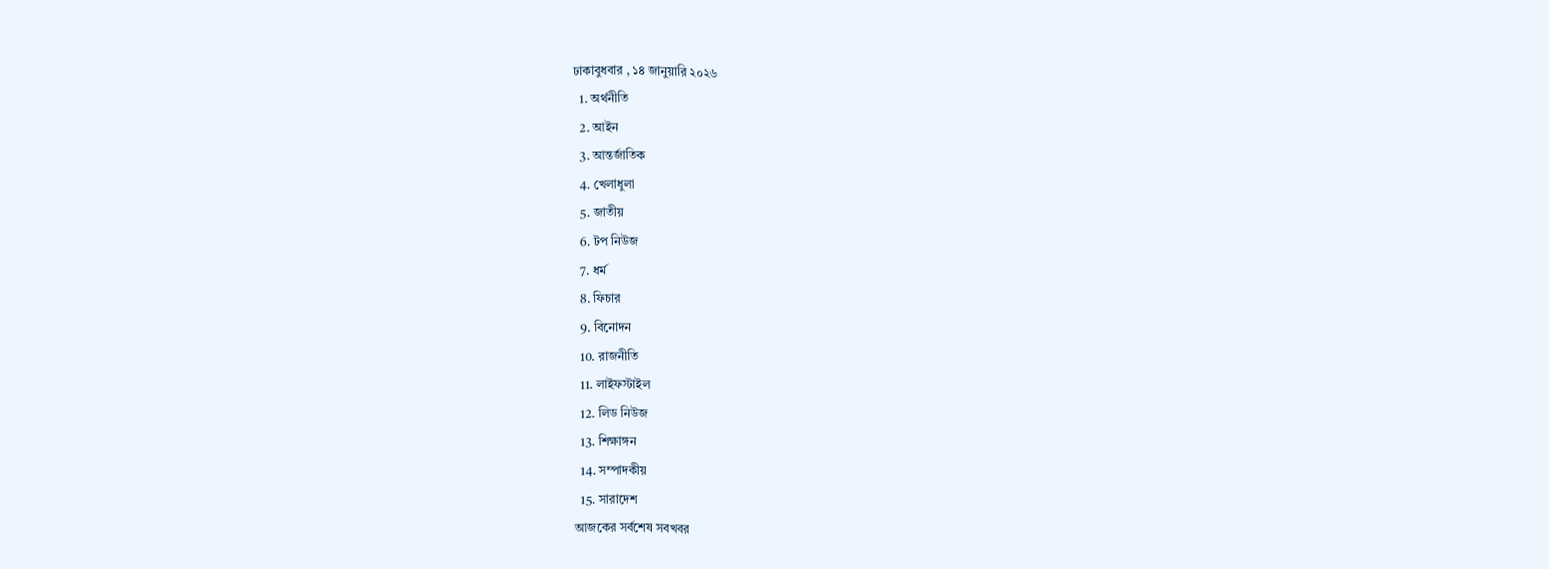ঢাকাবুধবার , ১৪ জানুয়ারি ২০২৬
  1. অর্থনীতি
  2. আইন
  3. আন্তর্জাতিক
  4. খেলাধুলা
  5. জাতীয়
  6. টপ নিউজ
  7. ধর্ম
  8. ফিচার
  9. বিনোদন
  10. রাজনীতি
  11. লাইফস্টাইল
  12. লিড নিউজ
  13. শিক্ষাঙ্গন
  14. সম্পাদকীয়
  15. সারাদেশ
আজকের সর্বশেষ সবখবর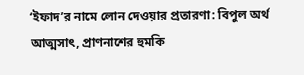‘ইফাদ’র নামে লোন দেওয়ার প্রতারণা: বিপুল অর্থ আত্মসাৎ, প্রাণনাশের হুমকি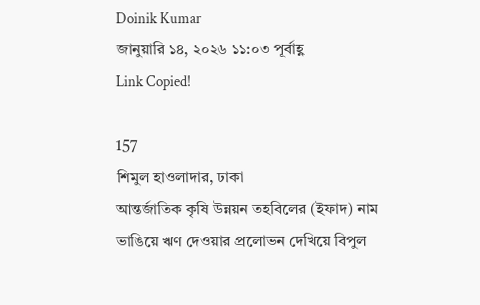Doinik Kumar
জানুয়ারি ১৪, ২০২৬ ১১:০৩ পূর্বাহ্ণ
Link Copied!

157
শিমুল হাওলাদার, ঢাকা
আন্তর্জাতিক কৃষি উন্নয়ন তহবিলের (ইফাদ) নাম ভাঙিয়ে ঋণ দেওয়ার প্রলোভন দেখিয়ে বিপুল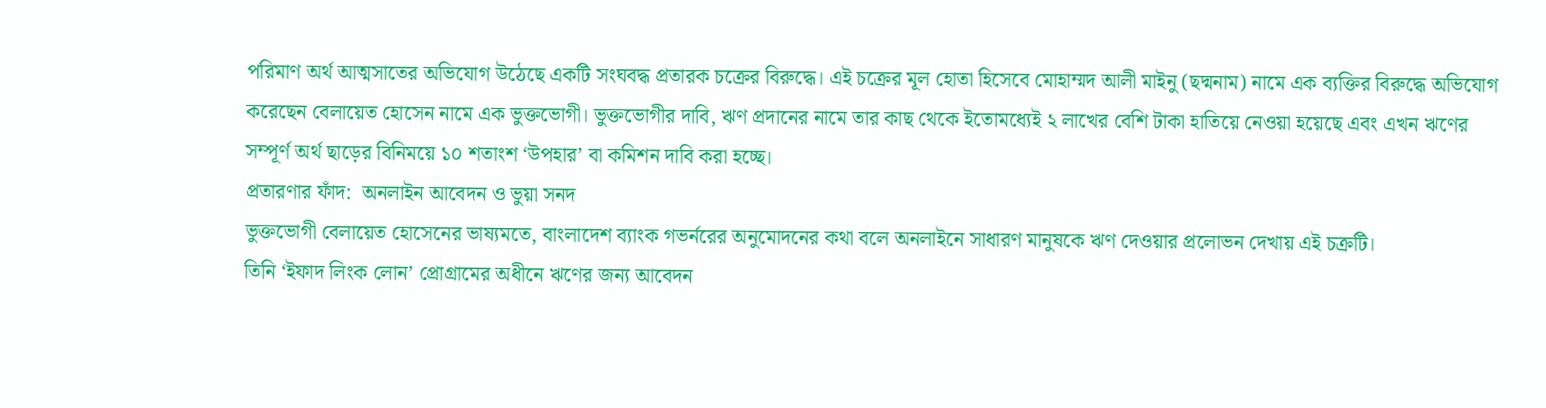পরিমাণ অর্থ আত্মসাতের অভিযোগ উঠেছে একটি সংঘবদ্ধ প্রতারক চক্রের বিরুদ্ধে। এই চক্রের মূল হোতা হিসেবে মোহাম্মদ আলী মাইনু (ছদ্মনাম) নামে এক ব্যক্তির বিরুদ্ধে অভিযোগ করেছেন বেলায়েত হোসেন নামে এক ভুক্তভোগী। ভুক্তভোগীর দাবি, ঋণ প্রদানের নামে তার কাছ থেকে ইতোমধ্যেই ২ লাখের বেশি টাকা হাতিয়ে নেওয়া হয়েছে এবং এখন ঋণের সম্পূর্ণ অর্থ ছাড়ের বিনিময়ে ১০ শতাংশ ‘উপহার’ বা কমিশন দাবি করা হচ্ছে।
প্রতারণার ফাঁদ:  অনলাইন আবেদন ও ভুয়া সনদ
ভুক্তভোগী বেলায়েত হোসেনের ভাষ্যমতে, বাংলাদেশ ব্যাংক গভর্নরের অনুমোদনের কথা বলে অনলাইনে সাধারণ মানুষকে ঋণ দেওয়ার প্রলোভন দেখায় এই চক্রটি।
তিনি ‘ইফাদ লিংক লোন’ প্রোগ্রামের অধীনে ঋণের জন্য আবেদন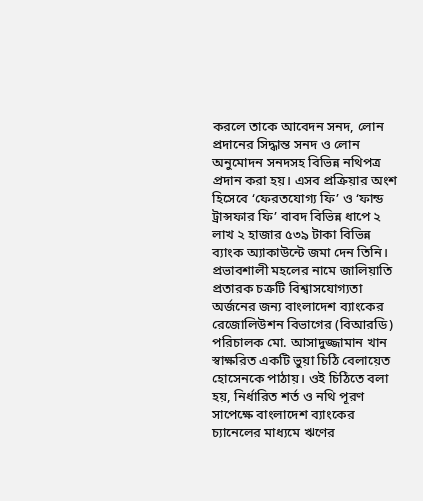করলে তাকে আবেদন সনদ, লোন প্রদানের সিদ্ধান্ত সনদ ও লোন অনুমোদন সনদসহ বিভিন্ন নথিপত্র প্রদান করা হয়। এসব প্রক্রিয়ার অংশ হিসেবে ‘ফেরতযোগ্য ফি’ ও ‘ফান্ড ট্রান্সফার ফি’ বাবদ বিভিন্ন ধাপে ২ লাখ ২ হাজার ৫৩৯ টাকা বিভিন্ন ব্যাংক অ্যাকাউন্টে জমা দেন তিনি।
প্রভাবশালী মহলের নামে জালিয়াতি
প্রতারক চক্রটি বিশ্বাসযোগ্যতা অর্জনের জন্য বাংলাদেশ ব্যাংকের রেজোলিউশন বিভাগের (বিআরডি) পরিচালক মো. আসাদুজ্জামান খান স্বাক্ষরিত একটি ভুয়া চিঠি বেলায়েত হোসেনকে পাঠায়। ওই চিঠিতে বলা হয়, নির্ধারিত শর্ত ও নথি পূরণ সাপেক্ষে বাংলাদেশ ব্যাংকের চ্যানেলের মাধ্যমে ঋণের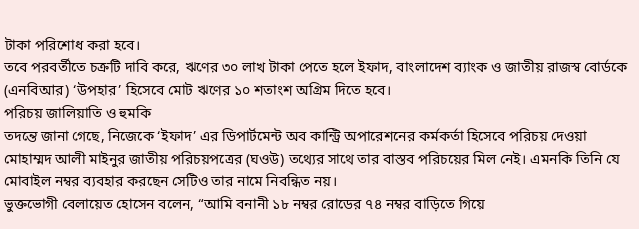টাকা পরিশোধ করা হবে।
তবে পরবর্তীতে চক্রটি দাবি করে, ঋণের ৩০ লাখ টাকা পেতে হলে ইফাদ, বাংলাদেশ ব্যাংক ও জাতীয় রাজস্ব বোর্ডকে (এনবিআর) ‘উপহার’ হিসেবে মোট ঋণের ১০ শতাংশ অগ্রিম দিতে হবে।
পরিচয় জালিয়াতি ও হুমকি
তদন্তে জানা গেছে, নিজেকে ‘ইফাদ’ এর ডিপার্টমেন্ট অব কান্ট্রি অপারেশনের কর্মকর্তা হিসেবে পরিচয় দেওয়া মোহাম্মদ আলী মাইনুর জাতীয় পরিচয়পত্রের (ঘওউ) তথ্যের সাথে তার বাস্তব পরিচয়ের মিল নেই। এমনকি তিনি যে মোবাইল নম্বর ব্যবহার করছেন সেটিও তার নামে নিবন্ধিত নয়।
ভুক্তভোগী বেলায়েত হোসেন বলেন, “আমি বনানী ১৮ নম্বর রোডের ৭৪ নম্বর বাড়িতে গিয়ে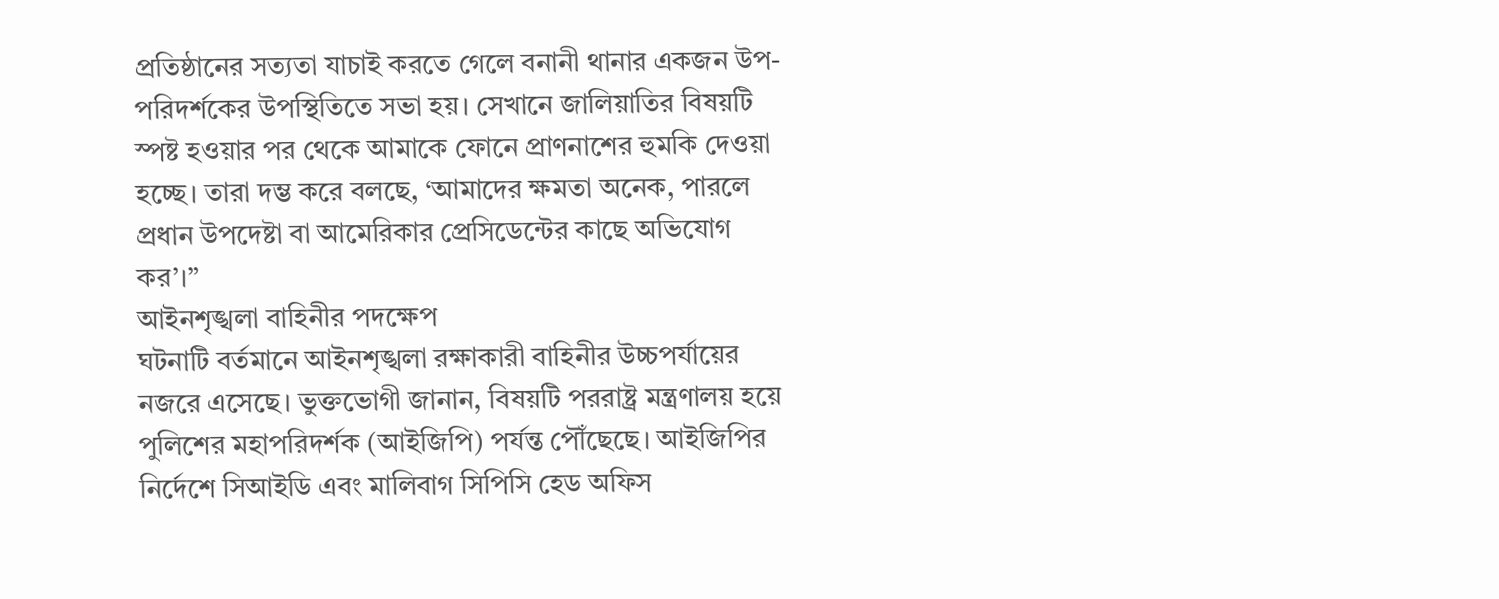প্রতিষ্ঠানের সত্যতা যাচাই করতে গেলে বনানী থানার একজন উপ-পরিদর্শকের উপস্থিতিতে সভা হয়। সেখানে জালিয়াতির বিষয়টি স্পষ্ট হওয়ার পর থেকে আমাকে ফোনে প্রাণনাশের হুমকি দেওয়া হচ্ছে। তারা দম্ভ করে বলছে, ‘আমাদের ক্ষমতা অনেক, পারলে প্রধান উপদেষ্টা বা আমেরিকার প্রেসিডেন্টের কাছে অভিযোগ কর’।”
আইনশৃঙ্খলা বাহিনীর পদক্ষেপ
ঘটনাটি বর্তমানে আইনশৃঙ্খলা রক্ষাকারী বাহিনীর উচ্চপর্যায়ের নজরে এসেছে। ভুক্তভোগী জানান, বিষয়টি পররাষ্ট্র মন্ত্রণালয় হয়ে পুলিশের মহাপরিদর্শক (আইজিপি) পর্যন্ত পৌঁছেছে। আইজিপির নির্দেশে সিআইডি এবং মালিবাগ সিপিসি হেড অফিস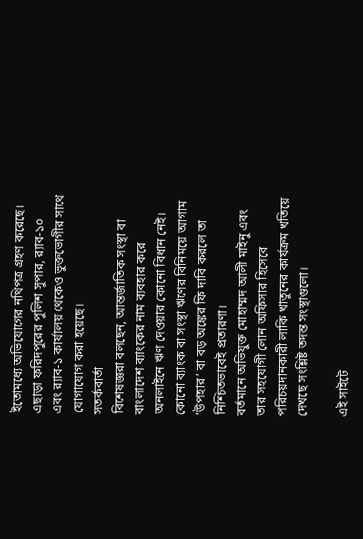ইতোমধ্যে অভিযোগের নথিপত্র গ্রহণ করেছে। এছাড়া ফরিদপুরের পুলিশ সুপার, র‌্যাব-১০ এবং র‌্যাব-১ কার্যালয় থেকেও ভুক্তভোগীর সাথে যোগাযোগ করা হয়েছে।
সতর্কবার্তা
বিশেষজ্ঞরা বলছেন, আন্তর্জাতিক সংস্থা বা বাংলাদেশ ব্যাংকের নাম ব্যবহার করে অনলাইনে ঋণ দেওয়ার কোনো বিধান নেই। কোনো ব্যাংক বা সংস্থা ঋণের বিনিময়ে আগাম ‘উপহার’ বা বড় অঙ্কের ফি দাবি করলে তা নিশ্চিতভাবেই প্রতারণা।
বর্তমানে অভিযুক্ত মোহাম্মদ আলী মাইনু এবং তার সহযোগী লোন অফিসার হিসেবে পরিচয়দানকারী লাকি খাতুনের কার্যক্রম খতিয়ে দেখছে সংশ্লিষ্ট তদন্ত সংস্থাগুলো।

এই সাইটে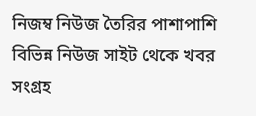নিজম্ব নিউজ তৈরির পাশাপাশি বিভিন্ন নিউজ সাইট থেকে খবর সংগ্রহ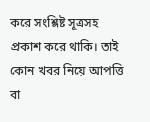করে সংশ্লিষ্ট সূত্রসহ প্রকাশ করে থাকি। তাই কোন খবর নিয়ে আপত্তি বা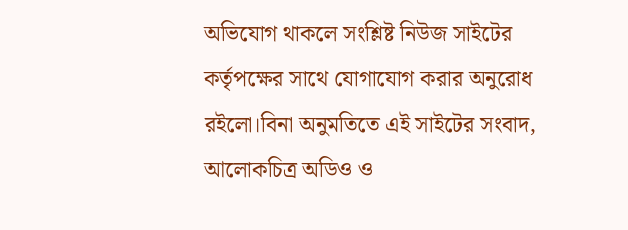অভিযোগ থাকলে সংশ্লিষ্ট নিউজ সাইটের কর্তৃপক্ষের সাথে যোগাযোগ করার অনুরোধ রইলো।বিনা অনুমতিতে এই সাইটের সংবাদ, আলোকচিত্র অডিও ও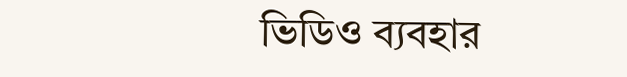ভিডিও ব্যবহার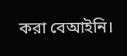করা বেআইনি।